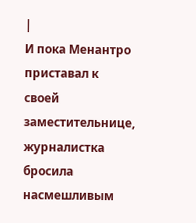|
И пока Менантро приставал к своей заместительнице, журналистка бросила насмешливым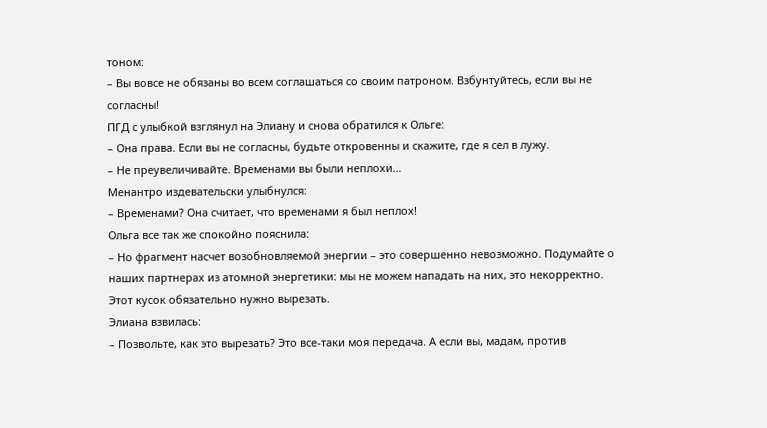тоном:
– Вы вовсе не обязаны во всем соглашаться со своим патроном. Взбунтуйтесь, если вы не согласны!
ПГД с улыбкой взглянул на Элиану и снова обратился к Ольге:
– Она права. Если вы не согласны, будьте откровенны и скажите, где я сел в лужу.
– Не преувеличивайте. Временами вы были неплохи…
Менантро издевательски улыбнулся:
– Временами? Она считает, что временами я был неплох!
Ольга все так же спокойно пояснила:
– Но фрагмент насчет возобновляемой энергии – это совершенно невозможно. Подумайте о наших партнерах из атомной энергетики: мы не можем нападать на них, это некорректно. Этот кусок обязательно нужно вырезать.
Элиана взвилась:
– Позвольте, как это вырезать? Это все-таки моя передача. А если вы, мадам, против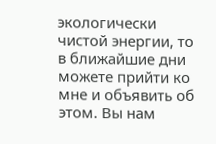экологически чистой энергии, то в ближайшие дни можете прийти ко мне и объявить об этом. Вы нам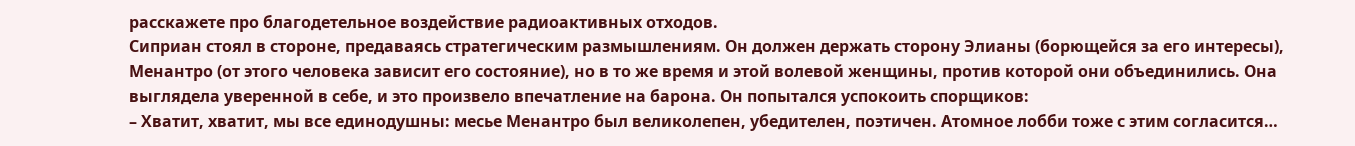расскажете про благодетельное воздействие радиоактивных отходов.
Сиприан стоял в стороне, предаваясь стратегическим размышлениям. Он должен держать сторону Элианы (борющейся за его интересы), Менантро (от этого человека зависит его состояние), но в то же время и этой волевой женщины, против которой они объединились. Она выглядела уверенной в себе, и это произвело впечатление на барона. Он попытался успокоить спорщиков:
– Хватит, хватит, мы все единодушны: месье Менантро был великолепен, убедителен, поэтичен. Атомное лобби тоже с этим согласится…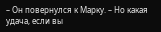– Он повернулся к Марку. – Но какая удача, если вы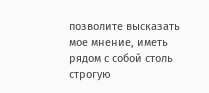позволите высказать мое мнение, иметь рядом с собой столь строгую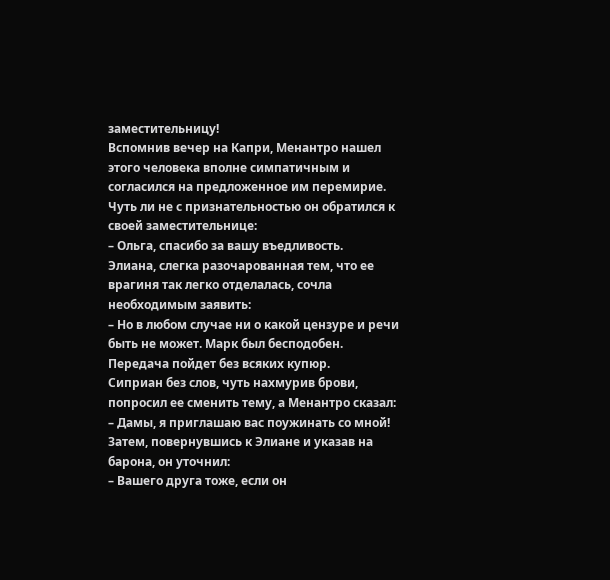заместительницу!
Вспомнив вечер на Капри, Менантро нашел этого человека вполне симпатичным и согласился на предложенное им перемирие. Чуть ли не с признательностью он обратился к своей заместительнице:
– Ольга, спасибо за вашу въедливость.
Элиана, слегка разочарованная тем, что ее врагиня так легко отделалась, сочла необходимым заявить:
– Но в любом случае ни о какой цензуре и речи быть не может. Марк был бесподобен. Передача пойдет без всяких купюр.
Сиприан без слов, чуть нахмурив брови, попросил ее сменить тему, а Менантро сказал:
– Дамы, я приглашаю вас поужинать со мной!
Затем, повернувшись к Элиане и указав на барона, он уточнил:
– Вашего друга тоже, если он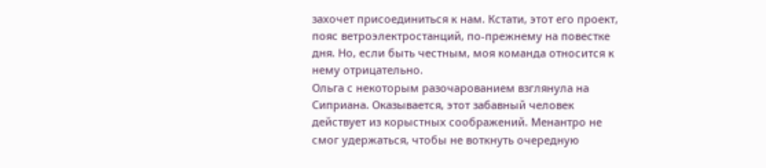захочет присоединиться к нам. Кстати, этот его проект, пояс ветроэлектростанций, по-прежнему на повестке дня. Но, если быть честным, моя команда относится к нему отрицательно.
Ольга с некоторым разочарованием взглянула на Сиприана. Оказывается, этот забавный человек действует из корыстных соображений. Менантро не смог удержаться, чтобы не воткнуть очередную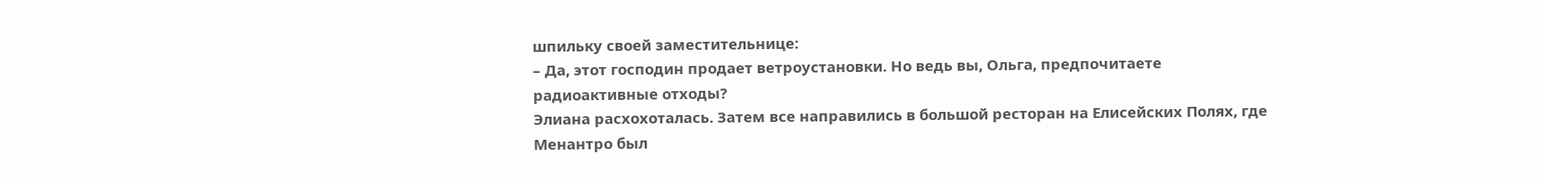шпильку своей заместительнице:
– Да, этот господин продает ветроустановки. Но ведь вы, Ольга, предпочитаете радиоактивные отходы?
Элиана расхохоталась. Затем все направились в большой ресторан на Елисейских Полях, где Менантро был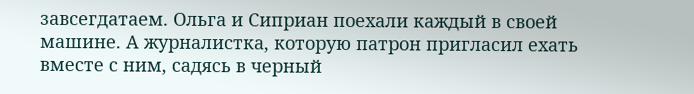завсегдатаем. Ольга и Сиприан поехали каждый в своей машине. А журналистка, которую патрон пригласил ехать вместе с ним, садясь в черный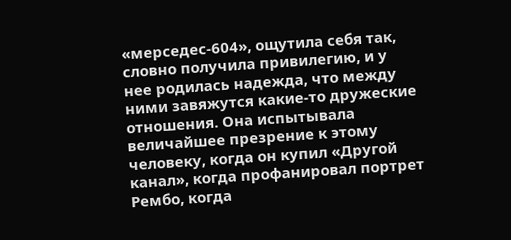«мерседес-604», ощутила себя так, словно получила привилегию, и у нее родилась надежда, что между ними завяжутся какие-то дружеские отношения. Она испытывала величайшее презрение к этому человеку, когда он купил «Другой канал», когда профанировал портрет Рембо, когда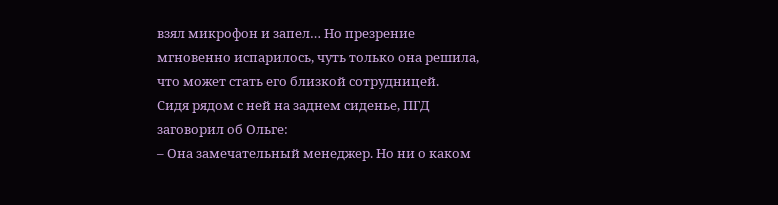взял микрофон и запел… Но презрение мгновенно испарилось, чуть только она решила, что может стать его близкой сотрудницей.
Сидя рядом с ней на заднем сиденье, ПГД заговорил об Ольге:
– Она замечательный менеджер. Но ни о каком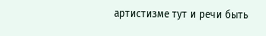артистизме тут и речи быть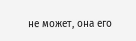не может, она его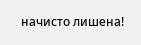начисто лишена!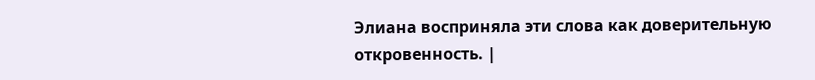Элиана восприняла эти слова как доверительную откровенность. |